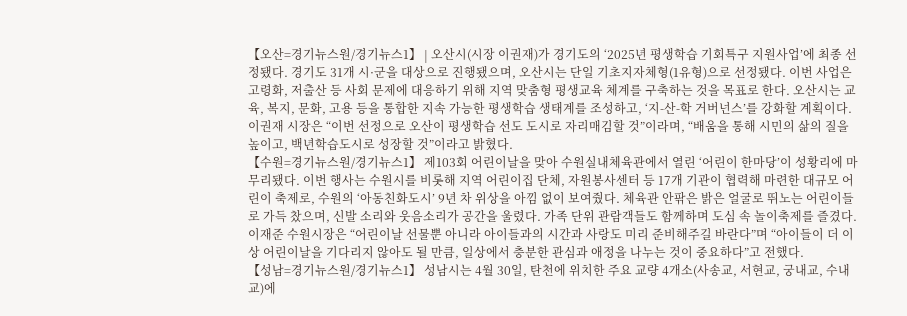【오산=경기뉴스원/경기뉴스1】 | 오산시(시장 이권재)가 경기도의 ‘2025년 평생학습 기회특구 지원사업’에 최종 선정됐다. 경기도 31개 시·군을 대상으로 진행됐으며, 오산시는 단일 기초지자체형(1유형)으로 선정됐다. 이번 사업은 고령화, 저출산 등 사회 문제에 대응하기 위해 지역 맞춤형 평생교육 체계를 구축하는 것을 목표로 한다. 오산시는 교육, 복지, 문화, 고용 등을 통합한 지속 가능한 평생학습 생태계를 조성하고, ‘지-산-학 거버넌스’를 강화할 계획이다. 이권재 시장은 “이번 선정으로 오산이 평생학습 선도 도시로 자리매김할 것”이라며, “배움을 통해 시민의 삶의 질을 높이고, 백년학습도시로 성장할 것”이라고 밝혔다.
【수원=경기뉴스원/경기뉴스1】 제103회 어린이날을 맞아 수원실내체육관에서 열린 ‘어린이 한마당’이 성황리에 마무리됐다. 이번 행사는 수원시를 비롯해 지역 어린이집 단체, 자원봉사센터 등 17개 기관이 협력해 마련한 대규모 어린이 축제로, 수원의 ‘아동친화도시’ 9년 차 위상을 아낌 없이 보여줬다. 체육관 안팎은 밝은 얼굴로 뛰노는 어린이들로 가득 찼으며, 신발 소리와 웃음소리가 공간을 울렸다. 가족 단위 관람객들도 함께하며 도심 속 놀이축제를 즐겼다. 이재준 수원시장은 “어린이날 선물뿐 아니라 아이들과의 시간과 사랑도 미리 준비해주길 바란다”며 “아이들이 더 이상 어린이날을 기다리지 않아도 될 만큼, 일상에서 충분한 관심과 애정을 나누는 것이 중요하다”고 전했다.
【성남=경기뉴스원/경기뉴스1】 성남시는 4월 30일, 탄천에 위치한 주요 교량 4개소(사송교, 서현교, 궁내교, 수내교)에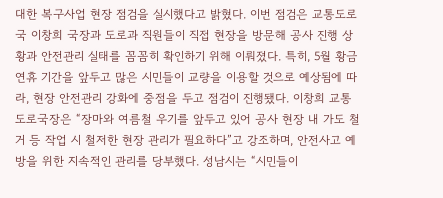대한 복구사업 현장 점검을 실시했다고 밝혔다. 이번 점검은 교통도로국 이창희 국장과 도로과 직원들이 직접 현장을 방문해 공사 진행 상황과 안전관리 실태를 꼼꼼히 확인하기 위해 이뤄졌다. 특히, 5월 황금연휴 기간을 앞두고 많은 시민들이 교량을 이용할 것으로 예상됨에 따라, 현장 안전관리 강화에 중점을 두고 점검이 진행됐다. 이창희 교통도로국장은 “장마와 여름철 우기를 앞두고 있어 공사 현장 내 가도 철거 등 작업 시 철저한 현장 관리가 필요하다”고 강조하며, 안전사고 예방을 위한 지속적인 관리를 당부했다. 성남시는 “시민들이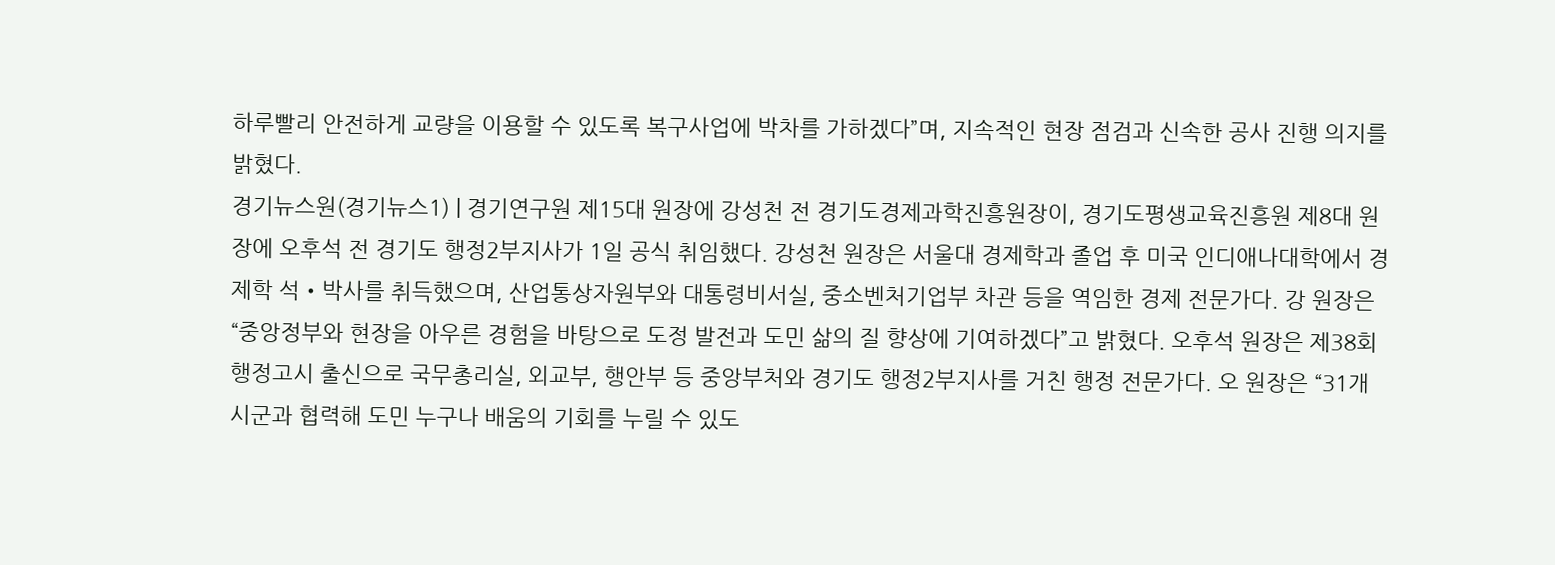하루빨리 안전하게 교량을 이용할 수 있도록 복구사업에 박차를 가하겠다”며, 지속적인 현장 점검과 신속한 공사 진행 의지를 밝혔다.
경기뉴스원(경기뉴스1) | 경기연구원 제15대 원장에 강성천 전 경기도경제과학진흥원장이, 경기도평생교육진흥원 제8대 원장에 오후석 전 경기도 행정2부지사가 1일 공식 취임했다. 강성천 원장은 서울대 경제학과 졸업 후 미국 인디애나대학에서 경제학 석‧박사를 취득했으며, 산업통상자원부와 대통령비서실, 중소벤처기업부 차관 등을 역임한 경제 전문가다. 강 원장은 “중앙정부와 현장을 아우른 경험을 바탕으로 도정 발전과 도민 삶의 질 향상에 기여하겠다”고 밝혔다. 오후석 원장은 제38회 행정고시 출신으로 국무총리실, 외교부, 행안부 등 중앙부처와 경기도 행정2부지사를 거친 행정 전문가다. 오 원장은 “31개 시군과 협력해 도민 누구나 배움의 기회를 누릴 수 있도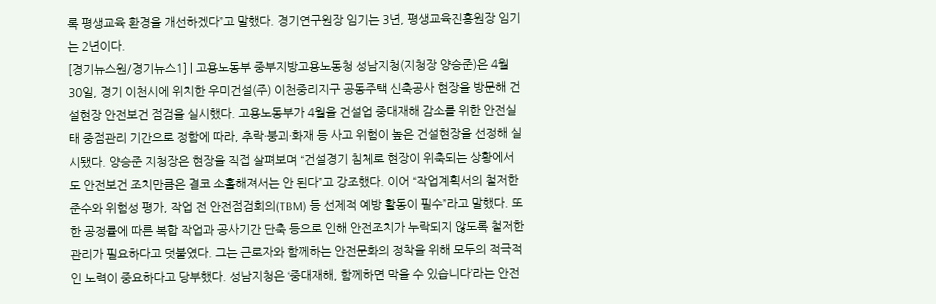록 평생교육 환경을 개선하겠다”고 말했다. 경기연구원장 임기는 3년, 평생교육진흥원장 임기는 2년이다.
[경기뉴스원/경기뉴스1] | 고용노동부 중부지방고용노동청 성남지청(지청장 양승준)은 4월 30일, 경기 이천시에 위치한 우미건설(주) 이천중리지구 공동주택 신축공사 현장을 방문해 건설현장 안전보건 점검을 실시했다. 고용노동부가 4월을 건설업 중대재해 감소를 위한 안전실태 중점관리 기간으로 정함에 따라, 추락·붕괴·화재 등 사고 위험이 높은 건설현장을 선정해 실시됐다. 양승준 지청장은 현장을 직접 살펴보며 “건설경기 침체로 현장이 위축되는 상황에서도 안전보건 조치만큼은 결코 소홀해져서는 안 된다”고 강조했다. 이어 “작업계획서의 철저한 준수와 위험성 평가, 작업 전 안전점검회의(TBM) 등 선제적 예방 활동이 필수”라고 말했다. 또한 공정률에 따른 복합 작업과 공사기간 단축 등으로 인해 안전조치가 누락되지 않도록 철저한 관리가 필요하다고 덧붙였다. 그는 근로자와 함께하는 안전문화의 정착을 위해 모두의 적극적인 노력이 중요하다고 당부했다. 성남지청은 ‘중대재해, 함께하면 막을 수 있습니다’라는 안전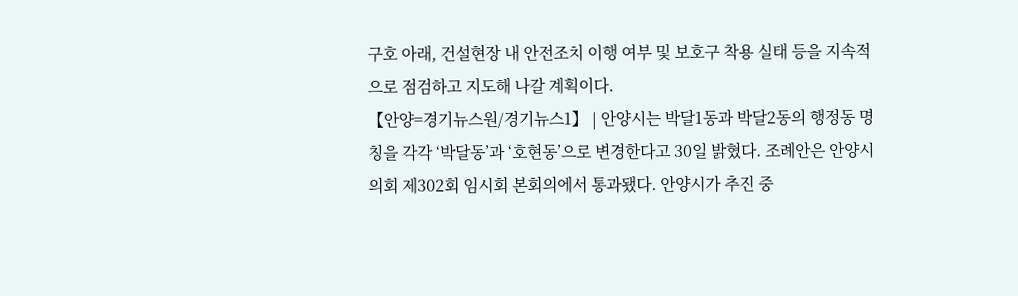구호 아래, 건설현장 내 안전조치 이행 여부 및 보호구 착용 실태 등을 지속적으로 점검하고 지도해 나갈 계획이다.
【안양=경기뉴스원/경기뉴스1】 | 안양시는 박달1동과 박달2동의 행정동 명칭을 각각 ‘박달동’과 ‘호현동’으로 변경한다고 30일 밝혔다. 조례안은 안양시의회 제302회 임시회 본회의에서 통과됐다. 안양시가 추진 중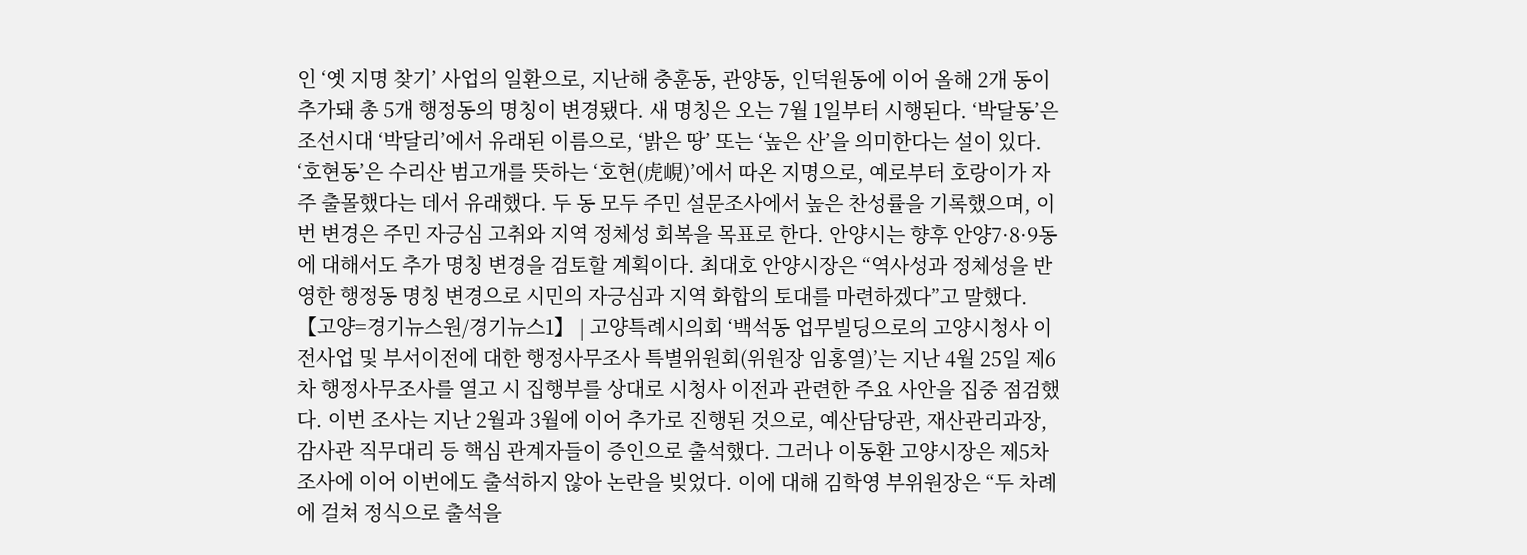인 ‘옛 지명 찾기’ 사업의 일환으로, 지난해 충훈동, 관양동, 인덕원동에 이어 올해 2개 동이 추가돼 총 5개 행정동의 명칭이 변경됐다. 새 명칭은 오는 7월 1일부터 시행된다. ‘박달동’은 조선시대 ‘박달리’에서 유래된 이름으로, ‘밝은 땅’ 또는 ‘높은 산’을 의미한다는 설이 있다. ‘호현동’은 수리산 범고개를 뜻하는 ‘호현(虎峴)’에서 따온 지명으로, 예로부터 호랑이가 자주 출몰했다는 데서 유래했다. 두 동 모두 주민 설문조사에서 높은 찬성률을 기록했으며, 이번 변경은 주민 자긍심 고취와 지역 정체성 회복을 목표로 한다. 안양시는 향후 안양7·8·9동에 대해서도 추가 명칭 변경을 검토할 계획이다. 최대호 안양시장은 “역사성과 정체성을 반영한 행정동 명칭 변경으로 시민의 자긍심과 지역 화합의 토대를 마련하겠다”고 말했다.
【고양=경기뉴스원/경기뉴스1】 | 고양특례시의회 ‘백석동 업무빌딩으로의 고양시청사 이전사업 및 부서이전에 대한 행정사무조사 특별위원회(위원장 임홍열)’는 지난 4월 25일 제6차 행정사무조사를 열고 시 집행부를 상대로 시청사 이전과 관련한 주요 사안을 집중 점검했다. 이번 조사는 지난 2월과 3월에 이어 추가로 진행된 것으로, 예산담당관, 재산관리과장, 감사관 직무대리 등 핵심 관계자들이 증인으로 출석했다. 그러나 이동환 고양시장은 제5차 조사에 이어 이번에도 출석하지 않아 논란을 빚었다. 이에 대해 김학영 부위원장은 “두 차례에 걸쳐 정식으로 출석을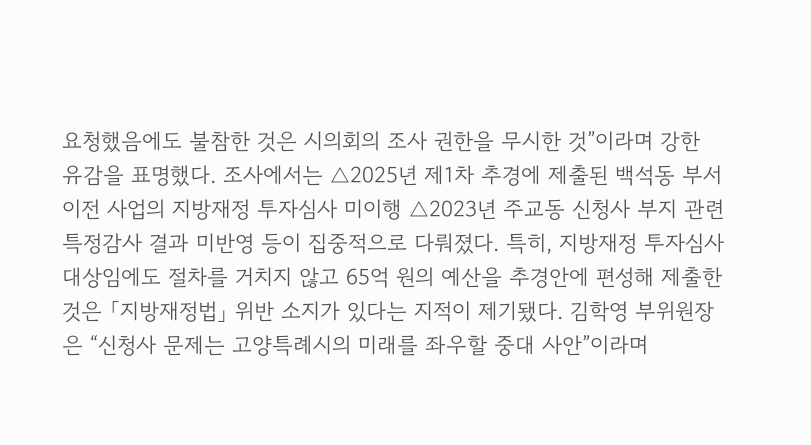요청했음에도 불참한 것은 시의회의 조사 권한을 무시한 것”이라며 강한 유감을 표명했다. 조사에서는 △2025년 제1차 추경에 제출된 백석동 부서 이전 사업의 지방재정 투자심사 미이행 △2023년 주교동 신청사 부지 관련 특정감사 결과 미반영 등이 집중적으로 다뤄졌다. 특히, 지방재정 투자심사 대상임에도 절차를 거치지 않고 65억 원의 예산을 추경안에 편성해 제출한 것은 「지방재정법」 위반 소지가 있다는 지적이 제기됐다. 김학영 부위원장은 “신청사 문제는 고양특례시의 미래를 좌우할 중대 사안”이라며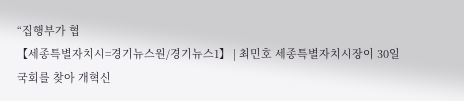“집행부가 협
【세종특별자치시=경기뉴스원/경기뉴스1】 | 최민호 세종특별자치시장이 30일 국회를 찾아 개혁신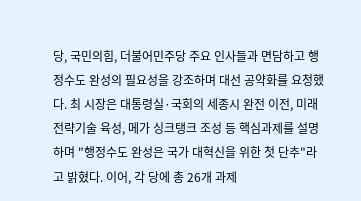당, 국민의힘, 더불어민주당 주요 인사들과 면담하고 행정수도 완성의 필요성을 강조하며 대선 공약화를 요청했다. 최 시장은 대통령실·국회의 세종시 완전 이전, 미래전략기술 육성, 메가 싱크탱크 조성 등 핵심과제를 설명하며 "행정수도 완성은 국가 대혁신을 위한 첫 단추"라고 밝혔다. 이어, 각 당에 총 26개 과제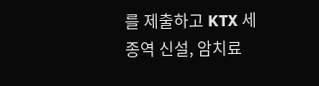를 제출하고 KTX 세종역 신설, 암치료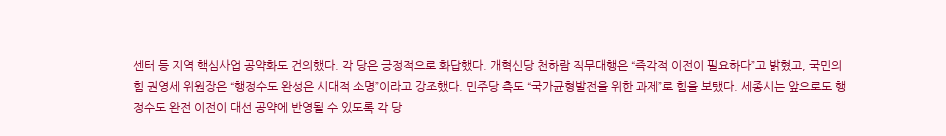센터 등 지역 핵심사업 공약화도 건의했다. 각 당은 긍정적으로 화답했다. 개혁신당 천하람 직무대행은 “즉각적 이전이 필요하다”고 밝혔고, 국민의힘 권영세 위원장은 “행정수도 완성은 시대적 소명”이라고 강조했다. 민주당 측도 “국가균형발전을 위한 과제”로 힘을 보탰다. 세종시는 앞으로도 행정수도 완전 이전이 대선 공약에 반영될 수 있도록 각 당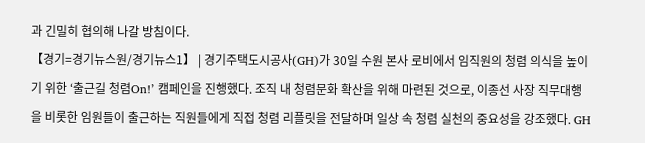과 긴밀히 협의해 나갈 방침이다.
【경기=경기뉴스원/경기뉴스1】 | 경기주택도시공사(GH)가 30일 수원 본사 로비에서 임직원의 청렴 의식을 높이기 위한 ‘출근길 청렴On!’ 캠페인을 진행했다. 조직 내 청렴문화 확산을 위해 마련된 것으로, 이종선 사장 직무대행을 비롯한 임원들이 출근하는 직원들에게 직접 청렴 리플릿을 전달하며 일상 속 청렴 실천의 중요성을 강조했다. GH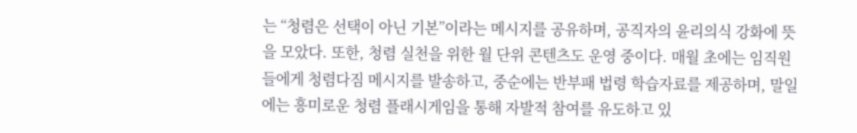는 “청렴은 선택이 아닌 기본”이라는 메시지를 공유하며, 공직자의 윤리의식 강화에 뜻을 모았다. 또한, 청렴 실천을 위한 월 단위 콘텐츠도 운영 중이다. 매월 초에는 임직원들에게 청렴다짐 메시지를 발송하고, 중순에는 반부패 법령 학습자료를 제공하며, 말일에는 흥미로운 청렴 플래시게임을 통해 자발적 참여를 유도하고 있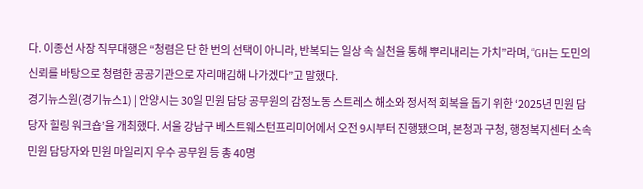다. 이종선 사장 직무대행은 “청렴은 단 한 번의 선택이 아니라, 반복되는 일상 속 실천을 통해 뿌리내리는 가치”라며, “GH는 도민의 신뢰를 바탕으로 청렴한 공공기관으로 자리매김해 나가겠다”고 말했다.
경기뉴스원(경기뉴스1) | 안양시는 30일 민원 담당 공무원의 감정노동 스트레스 해소와 정서적 회복을 돕기 위한 ‘2025년 민원 담당자 힐링 워크숍’을 개최했다. 서울 강남구 베스트웨스턴프리미어에서 오전 9시부터 진행됐으며, 본청과 구청, 행정복지센터 소속 민원 담당자와 민원 마일리지 우수 공무원 등 총 40명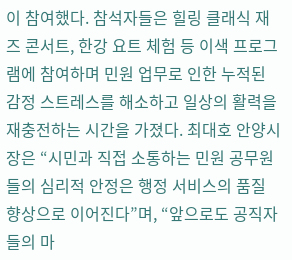이 참여했다. 참석자들은 힐링 클래식 재즈 콘서트, 한강 요트 체험 등 이색 프로그램에 참여하며 민원 업무로 인한 누적된 감정 스트레스를 해소하고 일상의 활력을 재충전하는 시간을 가졌다. 최대호 안양시장은 “시민과 직접 소통하는 민원 공무원들의 심리적 안정은 행정 서비스의 품질 향상으로 이어진다”며, “앞으로도 공직자들의 마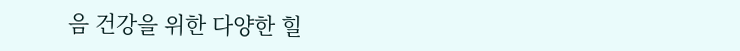음 건강을 위한 다양한 힐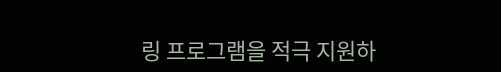링 프로그램을 적극 지원하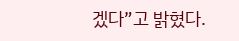겠다”고 밝혔다.